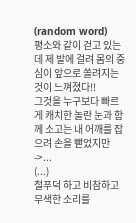(random word)
평소와 같이 걷고 있는데 제 발에 걸려 몸의 중심이 앞으로 쏠려지는 것이 느껴졌다!!
그것을 누구보다 빠르게 캐치한 놀란 눈과 함께 소고는 내 어깨를 잡으려 손을 뻗었지만
->...
(...)
철푸덕 하고 비참하고 무색한 소리를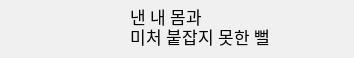낸 내 몸과
미처 붙잡지 못한 뻘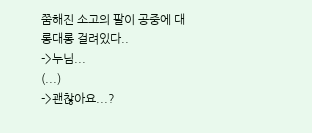쭘해진 소고의 팔이 공중에 대롱대롱 걸려있다..
->누님...
(...)
->괜찮아요...?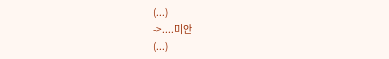(...)
->....미안
(...)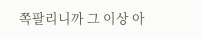쪽팔리니까 그 이상 아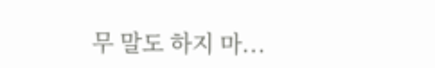무 말도 하지 마...